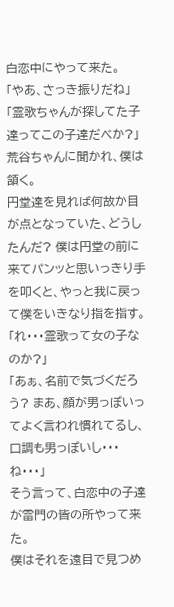白恋中にやって来た。
「やあ、さっき振りだね」
「霊歌ちゃんが探してた子達ってこの子達だべか?」
荒谷ちゃんに聞かれ、僕は頷く。
円堂達を見れば何故か目が点となっていた、どうしたんだ? 僕は円堂の前に来てパンッと思いっきり手を叩くと、やっと我に戻って僕をいきなり指を指す。
「れ・・・霊歌って女の子なのか?」
「あぁ、名前で気づくだろう? まあ、顔が男っぽいってよく言われ慣れてるし、口調も男っぽいし・・・ね・・・」
そう言って、白恋中の子達が雷門の皆の所やって来た。
僕はそれを遠目で見つめ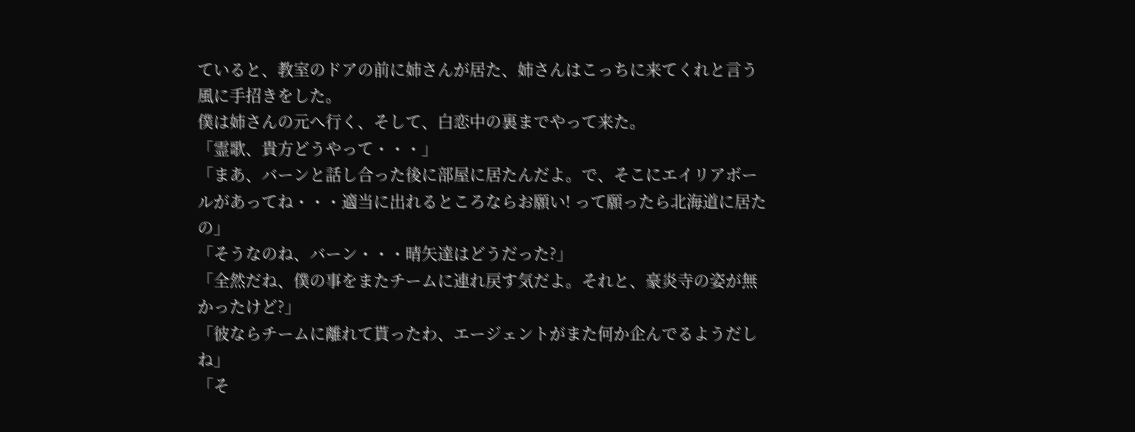ていると、教室のドアの前に姉さんが居た、姉さんはこっちに来てくれと言う風に手招きをした。
僕は姉さんの元へ行く、そして、白恋中の裏までやって来た。
「霊歌、貴方どうやって・・・」
「まあ、バーンと話し合った後に部屋に居たんだよ。で、そこにエイリアボールがあってね・・・適当に出れるところならお願い! って願ったら北海道に居たの」
「そうなのね、バーン・・・晴矢達はどうだった?」
「全然だね、僕の事をまたチームに連れ戻す気だよ。それと、豪炎寺の姿が無かったけど?」
「彼ならチームに離れて貰ったわ、エージェントがまた何か企んでるようだしね」
「そ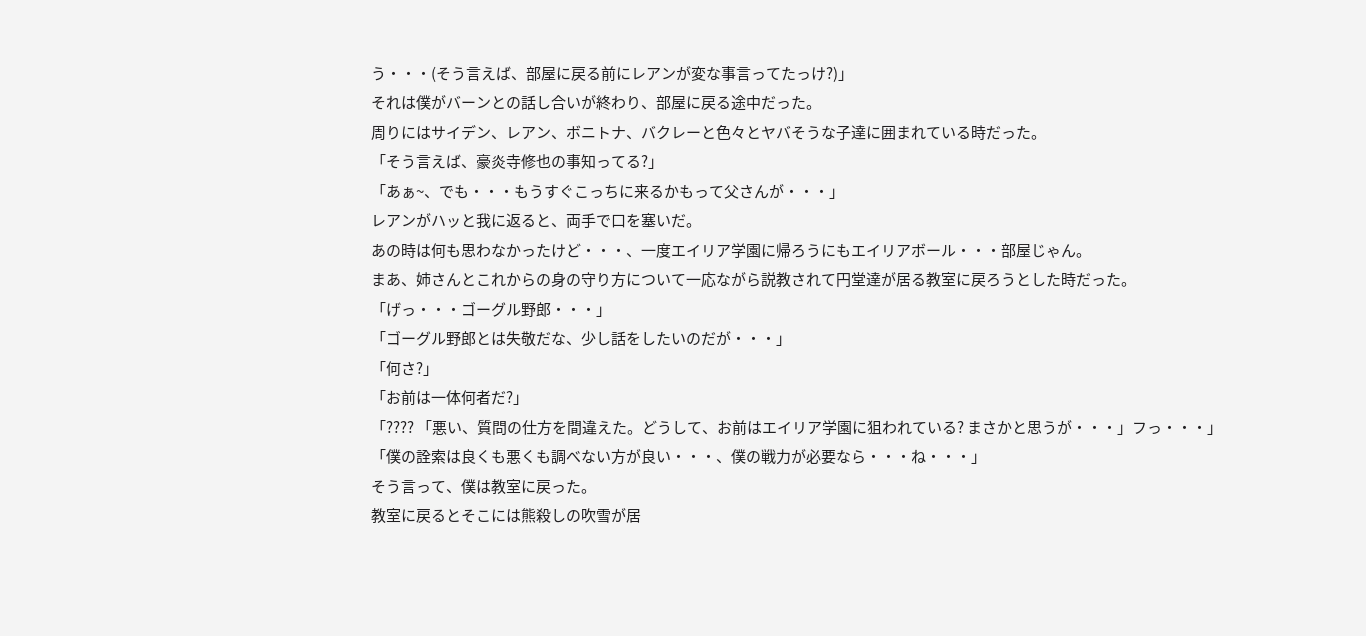う・・・(そう言えば、部屋に戻る前にレアンが変な事言ってたっけ?)」
それは僕がバーンとの話し合いが終わり、部屋に戻る途中だった。
周りにはサイデン、レアン、ボニトナ、バクレーと色々とヤバそうな子達に囲まれている時だった。
「そう言えば、豪炎寺修也の事知ってる?」
「あぁ~、でも・・・もうすぐこっちに来るかもって父さんが・・・」
レアンがハッと我に返ると、両手で口を塞いだ。
あの時は何も思わなかったけど・・・、一度エイリア学園に帰ろうにもエイリアボール・・・部屋じゃん。
まあ、姉さんとこれからの身の守り方について一応ながら説教されて円堂達が居る教室に戻ろうとした時だった。
「げっ・・・ゴーグル野郎・・・」
「ゴーグル野郎とは失敬だな、少し話をしたいのだが・・・」
「何さ?」
「お前は一体何者だ?」
「???? 「悪い、質問の仕方を間違えた。どうして、お前はエイリア学園に狙われている? まさかと思うが・・・」フっ・・・」
「僕の詮索は良くも悪くも調べない方が良い・・・、僕の戦力が必要なら・・・ね・・・」
そう言って、僕は教室に戻った。
教室に戻るとそこには熊殺しの吹雪が居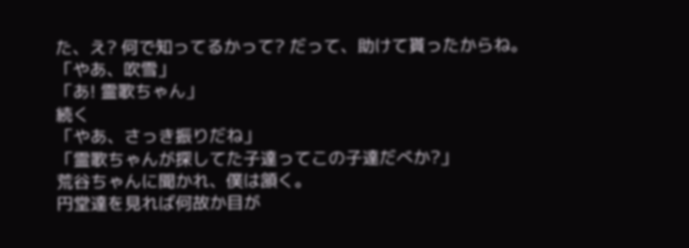た、え? 何で知ってるかって? だって、助けて貰ったからね。
「やあ、吹雪」
「あ! 霊歌ちゃん」
続く
「やあ、さっき振りだね」
「霊歌ちゃんが探してた子達ってこの子達だべか?」
荒谷ちゃんに聞かれ、僕は頷く。
円堂達を見れば何故か目が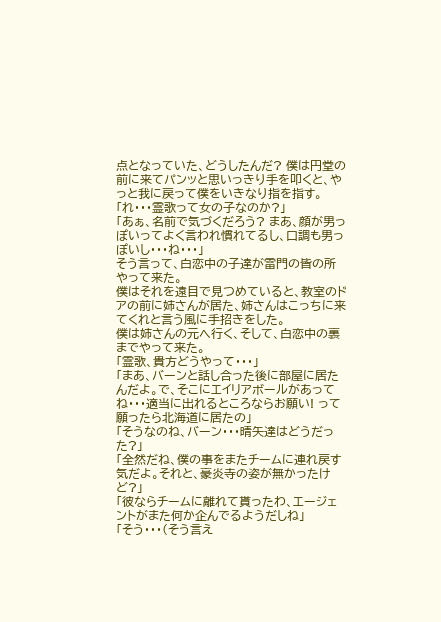点となっていた、どうしたんだ? 僕は円堂の前に来てパンッと思いっきり手を叩くと、やっと我に戻って僕をいきなり指を指す。
「れ・・・霊歌って女の子なのか?」
「あぁ、名前で気づくだろう? まあ、顔が男っぽいってよく言われ慣れてるし、口調も男っぽいし・・・ね・・・」
そう言って、白恋中の子達が雷門の皆の所やって来た。
僕はそれを遠目で見つめていると、教室のドアの前に姉さんが居た、姉さんはこっちに来てくれと言う風に手招きをした。
僕は姉さんの元へ行く、そして、白恋中の裏までやって来た。
「霊歌、貴方どうやって・・・」
「まあ、バーンと話し合った後に部屋に居たんだよ。で、そこにエイリアボールがあってね・・・適当に出れるところならお願い! って願ったら北海道に居たの」
「そうなのね、バーン・・・晴矢達はどうだった?」
「全然だね、僕の事をまたチームに連れ戻す気だよ。それと、豪炎寺の姿が無かったけど?」
「彼ならチームに離れて貰ったわ、エージェントがまた何か企んでるようだしね」
「そう・・・(そう言え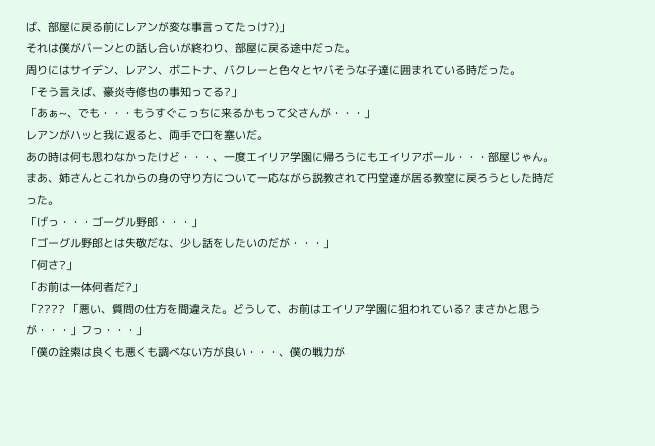ば、部屋に戻る前にレアンが変な事言ってたっけ?)」
それは僕がバーンとの話し合いが終わり、部屋に戻る途中だった。
周りにはサイデン、レアン、ボニトナ、バクレーと色々とヤバそうな子達に囲まれている時だった。
「そう言えば、豪炎寺修也の事知ってる?」
「あぁ~、でも・・・もうすぐこっちに来るかもって父さんが・・・」
レアンがハッと我に返ると、両手で口を塞いだ。
あの時は何も思わなかったけど・・・、一度エイリア学園に帰ろうにもエイリアボール・・・部屋じゃん。
まあ、姉さんとこれからの身の守り方について一応ながら説教されて円堂達が居る教室に戻ろうとした時だった。
「げっ・・・ゴーグル野郎・・・」
「ゴーグル野郎とは失敬だな、少し話をしたいのだが・・・」
「何さ?」
「お前は一体何者だ?」
「???? 「悪い、質問の仕方を間違えた。どうして、お前はエイリア学園に狙われている? まさかと思うが・・・」フっ・・・」
「僕の詮索は良くも悪くも調べない方が良い・・・、僕の戦力が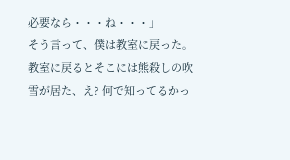必要なら・・・ね・・・」
そう言って、僕は教室に戻った。
教室に戻るとそこには熊殺しの吹雪が居た、え? 何で知ってるかっ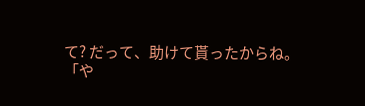て? だって、助けて貰ったからね。
「や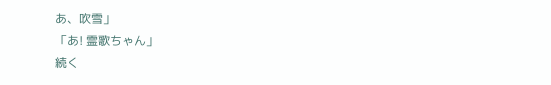あ、吹雪」
「あ! 霊歌ちゃん」
続く